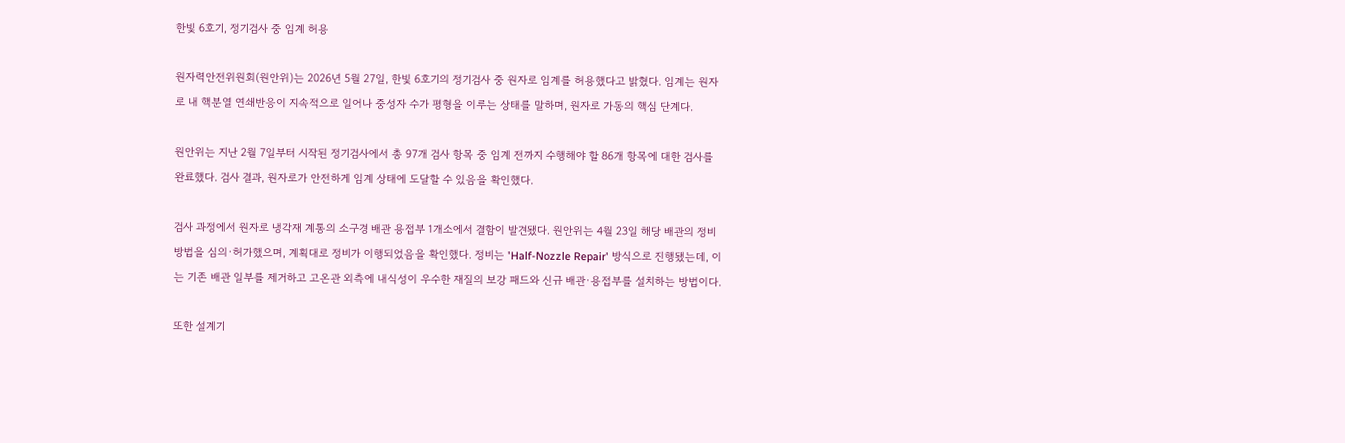한빛 6호기, 정기검사 중 임계 허용

원자력안전위원회(원안위)는 2026년 5월 27일, 한빛 6호기의 정기검사 중 원자로 임계를 허용했다고 밝혔다. 임계는 원자로 내 핵분열 연쇄반응이 지속적으로 일어나 중성자 수가 평형을 이루는 상태를 말하며, 원자로 가동의 핵심 단계다.

원안위는 지난 2월 7일부터 시작된 정기검사에서 총 97개 검사 항목 중 임계 전까지 수행해야 할 86개 항목에 대한 검사를 완료했다. 검사 결과, 원자로가 안전하게 임계 상태에 도달할 수 있음을 확인했다.

검사 과정에서 원자로 냉각재 계통의 소구경 배관 용접부 1개소에서 결함이 발견됐다. 원안위는 4월 23일 해당 배관의 정비 방법을 심의·허가했으며, 계획대로 정비가 이행되었음을 확인했다. 정비는 'Half-Nozzle Repair' 방식으로 진행됐는데, 이는 기존 배관 일부를 제거하고 고온관 외측에 내식성이 우수한 재질의 보강 패드와 신규 배관·용접부를 설치하는 방법이다.

또한 설계기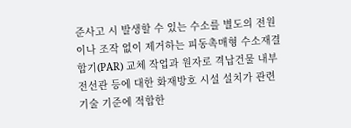준사고 시 발생할 수 있는 수소를 별도의 전원이나 조작 없이 제거하는 피동촉매형 수소재결합기(PAR) 교체 작업과 원자로 격납건물 내부 전선관 등에 대한 화재방호 시설 설치가 관련 기술 기준에 적합한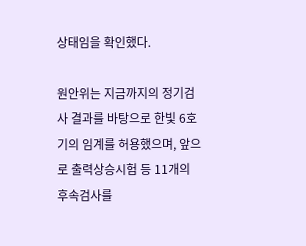상태임을 확인했다.

원안위는 지금까지의 정기검사 결과를 바탕으로 한빛 6호기의 임계를 허용했으며, 앞으로 출력상승시험 등 11개의 후속검사를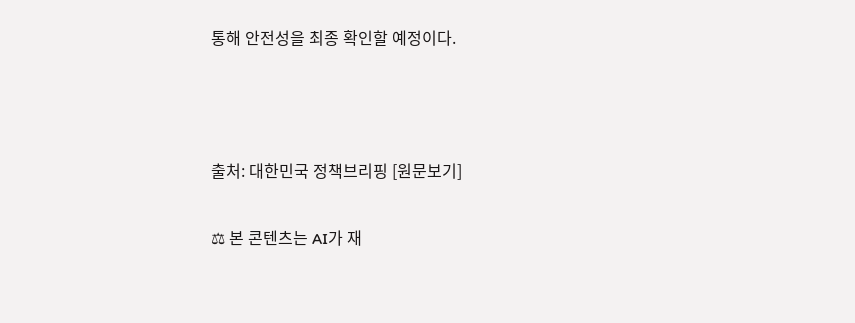통해 안전성을 최종 확인할 예정이다.



출처: 대한민국 정책브리핑 [원문보기]

⚖ 본 콘텐츠는 AI가 재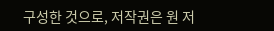구성한 것으로, 저작권은 원 저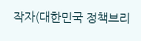작자(대한민국 정책브리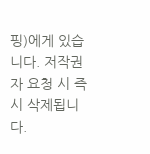핑)에게 있습니다. 저작권자 요청 시 즉시 삭제됩니다.